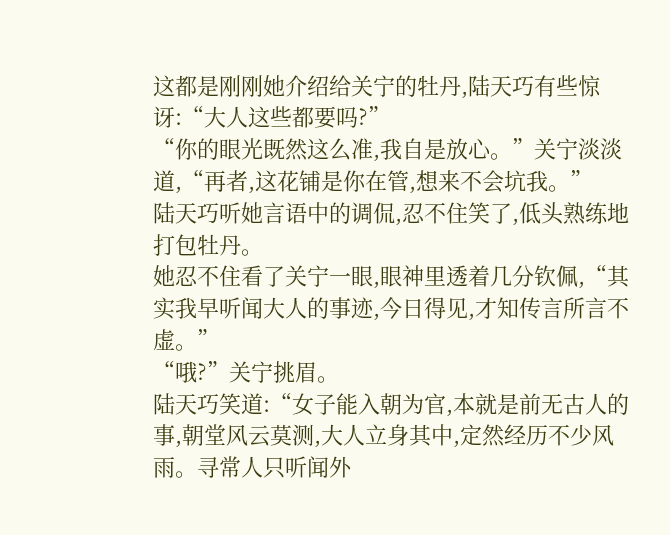这都是刚刚她介绍给关宁的牡丹,陆天巧有些惊讶:“大人这些都要吗?”
“你的眼光既然这么准,我自是放心。”关宁淡淡道,“再者,这花铺是你在管,想来不会坑我。”
陆天巧听她言语中的调侃,忍不住笑了,低头熟练地打包牡丹。
她忍不住看了关宁一眼,眼神里透着几分钦佩,“其实我早听闻大人的事迹,今日得见,才知传言所言不虚。”
“哦?”关宁挑眉。
陆天巧笑道:“女子能入朝为官,本就是前无古人的事,朝堂风云莫测,大人立身其中,定然经历不少风雨。寻常人只听闻外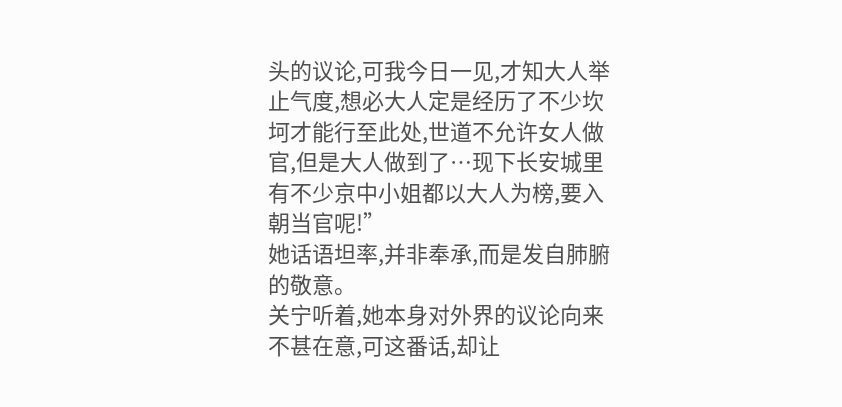头的议论,可我今日一见,才知大人举止气度,想必大人定是经历了不少坎坷才能行至此处,世道不允许女人做官,但是大人做到了…现下长安城里有不少京中小姐都以大人为榜,要入朝当官呢!”
她话语坦率,并非奉承,而是发自肺腑的敬意。
关宁听着,她本身对外界的议论向来不甚在意,可这番话,却让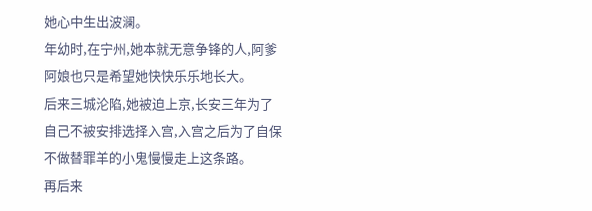她心中生出波澜。
年幼时,在宁州,她本就无意争锋的人,阿爹阿娘也只是希望她快快乐乐地长大。
后来三城沦陷,她被迫上京,长安三年为了自己不被安排选择入宫,入宫之后为了自保不做替罪羊的小鬼慢慢走上这条路。
再后来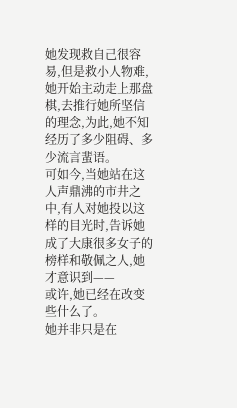她发现救自己很容易,但是救小人物难,她开始主动走上那盘棋,去推行她所坚信的理念,为此,她不知经历了多少阻碍、多少流言蜚语。
可如今,当她站在这人声鼎沸的市井之中,有人对她投以这样的目光时,告诉她成了大康很多女子的榜样和敬佩之人,她才意识到——
或许,她已经在改变些什么了。
她并非只是在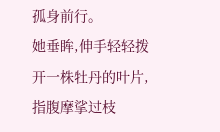孤身前行。
她垂眸,伸手轻轻拨开一株牡丹的叶片,指腹摩挲过枝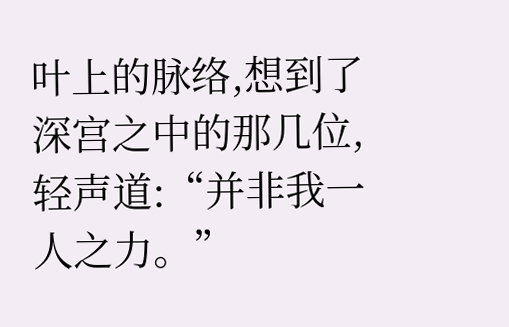叶上的脉络,想到了深宫之中的那几位,轻声道:“并非我一人之力。”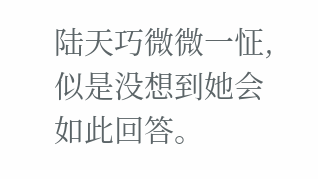陆天巧微微一怔,似是没想到她会如此回答。